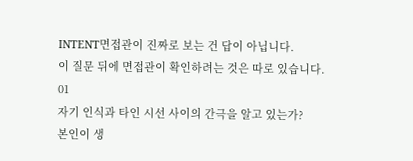INTENT면접관이 진짜로 보는 건 답이 아닙니다.
이 질문 뒤에 면접관이 확인하려는 것은 따로 있습니다.
01
자기 인식과 타인 시선 사이의 간극을 알고 있는가?
본인이 생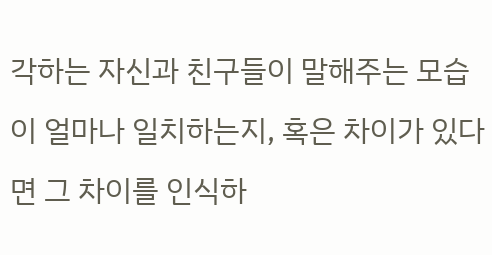각하는 자신과 친구들이 말해주는 모습이 얼마나 일치하는지, 혹은 차이가 있다면 그 차이를 인식하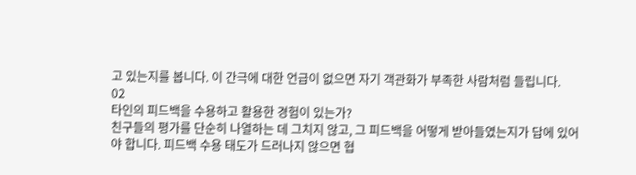고 있는지를 봅니다. 이 간극에 대한 언급이 없으면 자기 객관화가 부족한 사람처럼 들립니다.
02
타인의 피드백을 수용하고 활용한 경험이 있는가?
친구들의 평가를 단순히 나열하는 데 그치지 않고, 그 피드백을 어떻게 받아들였는지가 답에 있어야 합니다. 피드백 수용 태도가 드러나지 않으면 협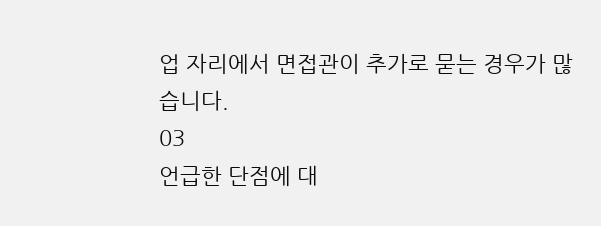업 자리에서 면접관이 추가로 묻는 경우가 많습니다.
03
언급한 단점에 대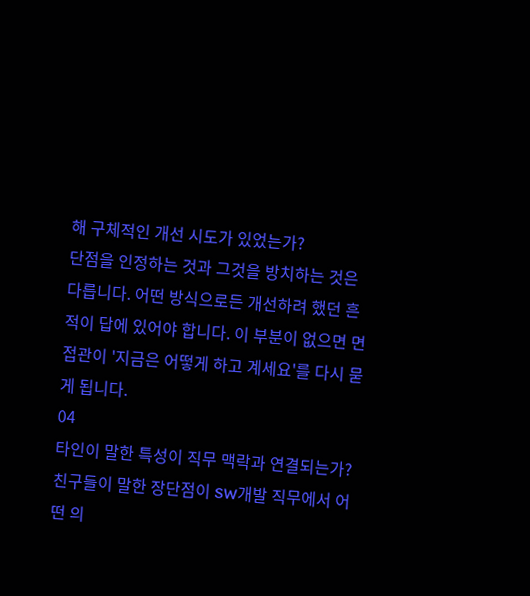해 구체적인 개선 시도가 있었는가?
단점을 인정하는 것과 그것을 방치하는 것은 다릅니다. 어떤 방식으로든 개선하려 했던 흔적이 답에 있어야 합니다. 이 부분이 없으면 면접관이 '지금은 어떻게 하고 계세요'를 다시 묻게 됩니다.
04
타인이 말한 특성이 직무 맥락과 연결되는가?
친구들이 말한 장단점이 SW개발 직무에서 어떤 의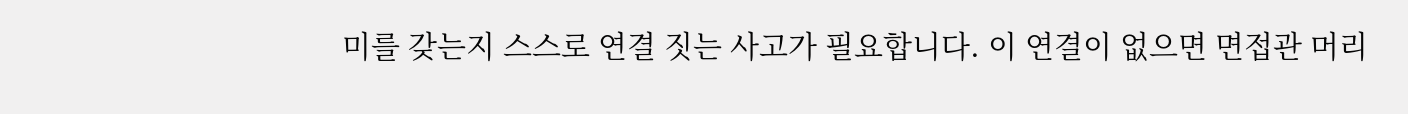미를 갖는지 스스로 연결 짓는 사고가 필요합니다. 이 연결이 없으면 면접관 머리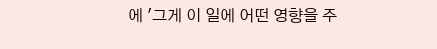에 '그게 이 일에 어떤 영향을 주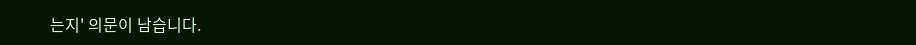는지' 의문이 남습니다.